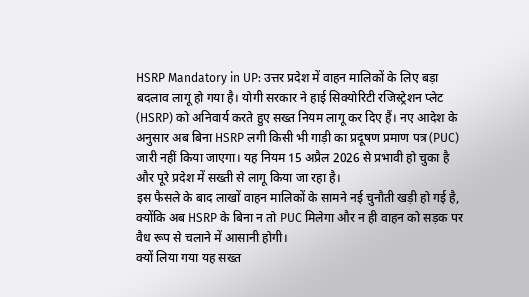HSRP Mandatory in UP: उत्तर प्रदेश में वाहन मालिकों के लिए बड़ा बदलाव लागू हो गया है। योगी सरकार ने हाई सिक्योरिटी रजिस्ट्रेशन प्लेट (HSRP) को अनिवार्य करते हुए सख्त नियम लागू कर दिए हैं। नए आदेश के अनुसार अब बिना HSRP लगी किसी भी गाड़ी का प्रदूषण प्रमाण पत्र (PUC) जारी नहीं किया जाएगा। यह नियम 15 अप्रैल 2026 से प्रभावी हो चुका है और पूरे प्रदेश में सख्ती से लागू किया जा रहा है।
इस फैसले के बाद लाखों वाहन मालिकों के सामने नई चुनौती खड़ी हो गई है, क्योंकि अब HSRP के बिना न तो PUC मिलेगा और न ही वाहन को सड़क पर वैध रूप से चलाने में आसानी होगी।
क्यों लिया गया यह सख्त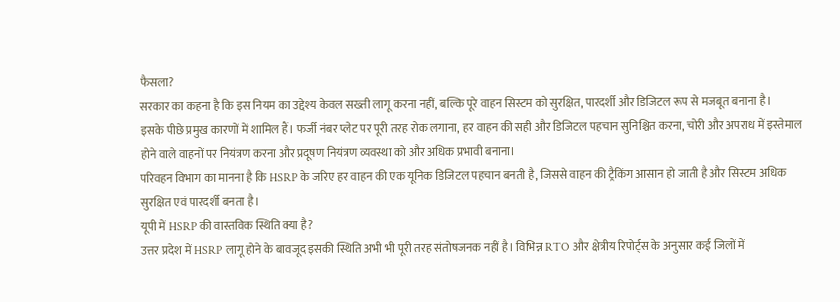फैसला?
सरकार का कहना है कि इस नियम का उद्देश्य केवल सख्ती लागू करना नहीं, बल्कि पूरे वाहन सिस्टम को सुरक्षित, पारदर्शी और डिजिटल रूप से मजबूत बनाना है।
इसके पीछे प्रमुख कारणों में शामिल हैं। फर्जी नंबर प्लेट पर पूरी तरह रोक लगाना, हर वाहन की सही और डिजिटल पहचान सुनिश्चित करना, चोरी और अपराध में इस्तेमाल होने वाले वाहनों पर नियंत्रण करना और प्रदूषण नियंत्रण व्यवस्था को और अधिक प्रभावी बनाना।
परिवहन विभाग का मानना है कि HSRP के जरिए हर वाहन की एक यूनिक डिजिटल पहचान बनती है, जिससे वाहन की ट्रैकिंग आसान हो जाती है और सिस्टम अधिक सुरक्षित एवं पारदर्शी बनता है।
यूपी में HSRP की वास्तविक स्थिति क्या है?
उत्तर प्रदेश में HSRP लागू होने के बावजूद इसकी स्थिति अभी भी पूरी तरह संतोषजनक नहीं है। विभिन्न RTO और क्षेत्रीय रिपोर्ट्स के अनुसार कई जिलों में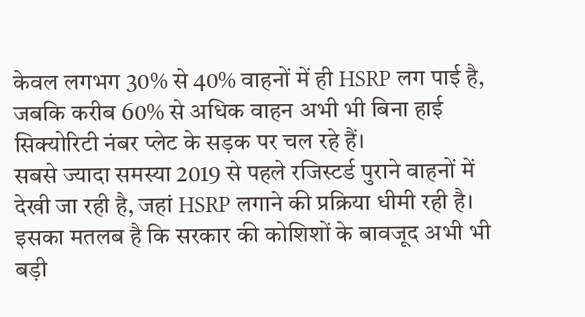केवल लगभग 30% से 40% वाहनों में ही HSRP लग पाई है, जबकि करीब 60% से अधिक वाहन अभी भी बिना हाई सिक्योरिटी नंबर प्लेट के सड़क पर चल रहे हैं।
सबसे ज्यादा समस्या 2019 से पहले रजिस्टर्ड पुराने वाहनों में देखी जा रही है, जहां HSRP लगाने की प्रक्रिया धीमी रही है। इसका मतलब है कि सरकार की कोशिशों के बावजूद अभी भी बड़ी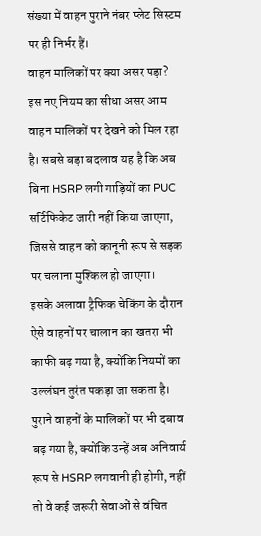संख्या में वाहन पुराने नंबर प्लेट सिस्टम पर ही निर्भर हैं।
वाहन मालिकों पर क्या असर पड़ा?
इस नए नियम का सीधा असर आम वाहन मालिकों पर देखने को मिल रहा है। सबसे बड़ा बदलाव यह है कि अब बिना HSRP लगी गाड़ियों का PUC सर्टिफिकेट जारी नहीं किया जाएगा, जिससे वाहन को कानूनी रूप से सड़क पर चलाना मुश्किल हो जाएगा।
इसके अलावा ट्रैफिक चेकिंग के दौरान ऐसे वाहनों पर चालान का खतरा भी काफी बढ़ गया है, क्योंकि नियमों का उल्लंघन तुरंत पकड़ा जा सकता है। पुराने वाहनों के मालिकों पर भी दबाव बढ़ गया है, क्योंकि उन्हें अब अनिवार्य रूप से HSRP लगवानी ही होगी, नहीं तो वे कई जरूरी सेवाओं से वंचित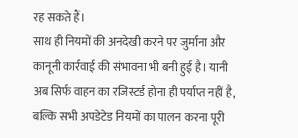रह सकते हैं।
साथ ही नियमों की अनदेखी करने पर जुर्माना और कानूनी कार्रवाई की संभावना भी बनी हुई है। यानी अब सिर्फ वाहन का रजिस्टर्ड होना ही पर्याप्त नहीं है, बल्कि सभी अपडेटेड नियमों का पालन करना पूरी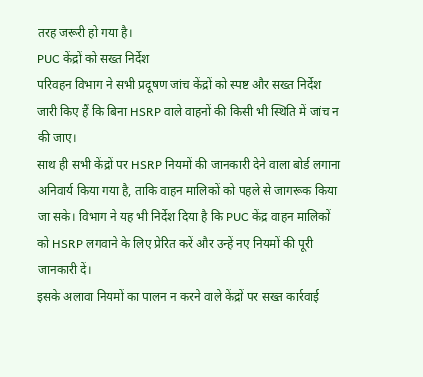तरह जरूरी हो गया है।
PUC केंद्रों को सख्त निर्देश
परिवहन विभाग ने सभी प्रदूषण जांच केंद्रों को स्पष्ट और सख्त निर्देश जारी किए हैं कि बिना HSRP वाले वाहनों की किसी भी स्थिति में जांच न की जाए।
साथ ही सभी केंद्रों पर HSRP नियमों की जानकारी देने वाला बोर्ड लगाना अनिवार्य किया गया है, ताकि वाहन मालिकों को पहले से जागरूक किया जा सके। विभाग ने यह भी निर्देश दिया है कि PUC केंद्र वाहन मालिकों को HSRP लगवाने के लिए प्रेरित करें और उन्हें नए नियमों की पूरी जानकारी दें।
इसके अलावा नियमों का पालन न करने वाले केंद्रों पर सख्त कार्रवाई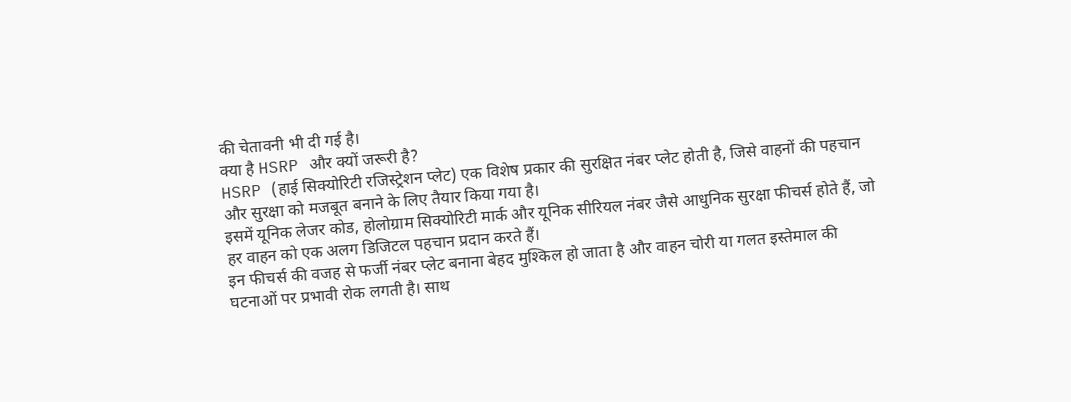की चेतावनी भी दी गई है।
क्या है HSRP और क्यों जरूरी है?
HSRP (हाई सिक्योरिटी रजिस्ट्रेशन प्लेट) एक विशेष प्रकार की सुरक्षित नंबर प्लेट होती है, जिसे वाहनों की पहचान और सुरक्षा को मजबूत बनाने के लिए तैयार किया गया है।
इसमें यूनिक लेजर कोड, होलोग्राम सिक्योरिटी मार्क और यूनिक सीरियल नंबर जैसे आधुनिक सुरक्षा फीचर्स होते हैं, जो हर वाहन को एक अलग डिजिटल पहचान प्रदान करते हैं।
इन फीचर्स की वजह से फर्जी नंबर प्लेट बनाना बेहद मुश्किल हो जाता है और वाहन चोरी या गलत इस्तेमाल की घटनाओं पर प्रभावी रोक लगती है। साथ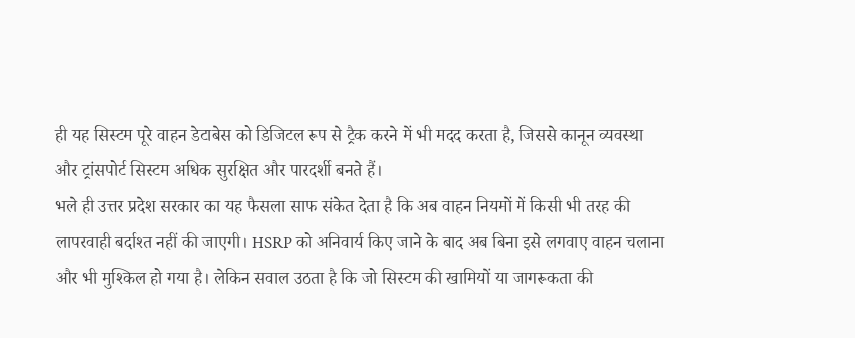ही यह सिस्टम पूरे वाहन डेटाबेस को डिजिटल रूप से ट्रैक करने में भी मदद करता है, जिससे कानून व्यवस्था और ट्रांसपोर्ट सिस्टम अधिक सुरक्षित और पारदर्शी बनते हैं।
भले ही उत्तर प्रदेश सरकार का यह फैसला साफ संकेत देता है कि अब वाहन नियमों में किसी भी तरह की लापरवाही बर्दाश्त नहीं की जाएगी। HSRP को अनिवार्य किए जाने के बाद अब बिना इसे लगवाए वाहन चलाना और भी मुश्किल हो गया है। लेकिन सवाल उठता है कि जो सिस्टम की खामियों या जागरूकता की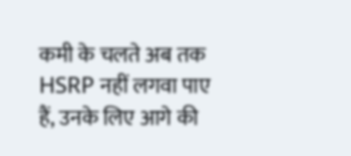कमी के चलते अब तक HSRP नहीं लगवा पाए हैं, उनके लिए आगे की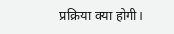प्रक्रिया क्या होगी।